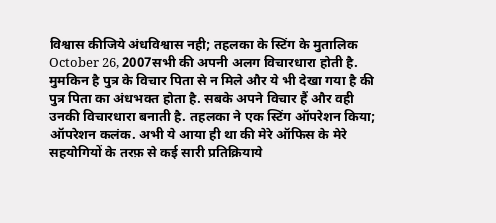विश्वास कीजिये अंधविश्वास नही; तहलका के स्टिंग के मुतालिक
October 26, 2007सभी की अपनी अलग विचारधारा होती है. मुमकिन है पुत्र के विचार पिता से न मिले और ये भी देखा गया है की पुत्र पिता का अंधभक्त होता है. सबके अपने विचार हैं और वही उनकी विचारधारा बनाती है. तहलका ने एक स्टिंग ऑपरेशन किया; ऑपरेशन कलंक. अभी ये आया ही था की मेरे ऑफिस के मेरे सहयोगियों के तरफ़ से कई सारी प्रतिक्रियाये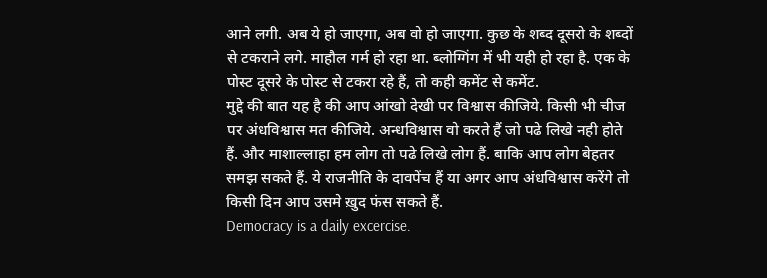आने लगी. अब ये हो जाएगा, अब वो हो जाएगा. कुछ के शब्द दूसरो के शब्दों से टकराने लगे. माहौल गर्म हो रहा था. ब्लोग्गिंग में भी यही हो रहा है. एक के पोस्ट दूसरे के पोस्ट से टकरा रहे हैं, तो कही कमेंट से कमेंट.
मुद्दे की बात यह है की आप आंखो देखी पर विश्वास कीजिये. किसी भी चीज पर अंधविश्वास मत कीजिये. अन्धविश्वास वो करते हैं जो पढे लिखे नही होते हैं. और माशाल्लाहा हम लोग तो पढे लिखे लोग हैं. बाकि आप लोग बेहतर समझ सकते हैं. ये राजनीति के दावपेंच हैं या अगर आप अंधविश्वास करेंगे तो किसी दिन आप उसमे ख़ुद फंस सकते हैं.
Democracy is a daily excercise.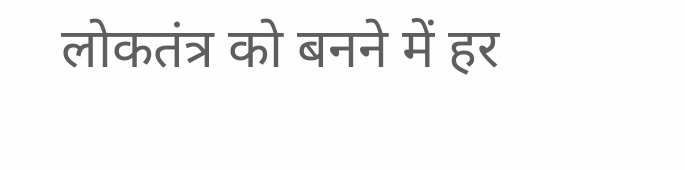लोकतंत्र को बनने में हर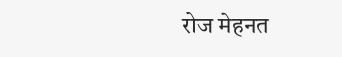रोज मेहनत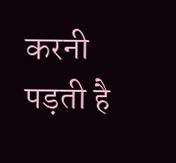करनी पड़ती है